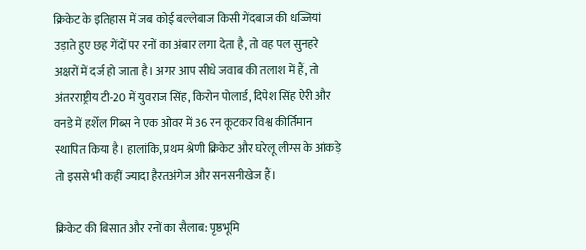क्रिकेट के इतिहास में जब कोई बल्लेबाज किसी गेंदबाज की धज्जियां उड़ाते हुए छह गेंदों पर रनों का अंबार लगा देता है, तो वह पल सुनहरे अक्षरों में दर्ज हो जाता है। अगर आप सीधे जवाब की तलाश में हैं, तो अंतरराष्ट्रीय टी-20 में युवराज सिंह, किरोन पोलार्ड, दिपेश सिंह ऐरी और वनडे में हर्शेल गिब्स ने एक ओवर में 36 रन कूटकर विश्व कीर्तिमान स्थापित किया है। हालांकि, प्रथम श्रेणी क्रिकेट और घरेलू लीग्स के आंकड़े तो इससे भी कहीं ज्यादा हैरतअंगेज और सनसनीखेज हैं।

क्रिकेट की बिसात और रनों का सैलाब: पृष्ठभूमि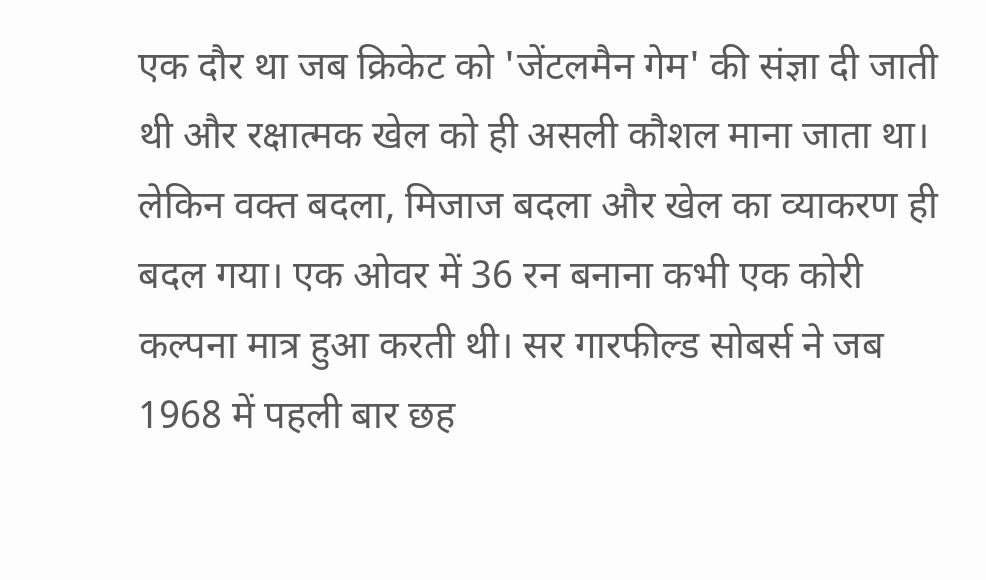एक दौर था जब क्रिकेट को 'जेंटलमैन गेम' की संज्ञा दी जाती थी और रक्षात्मक खेल को ही असली कौशल माना जाता था। लेकिन वक्त बदला, मिजाज बदला और खेल का व्याकरण ही बदल गया। एक ओवर में 36 रन बनाना कभी एक कोरी कल्पना मात्र हुआ करती थी। सर गारफील्ड सोबर्स ने जब 1968 में पहली बार छह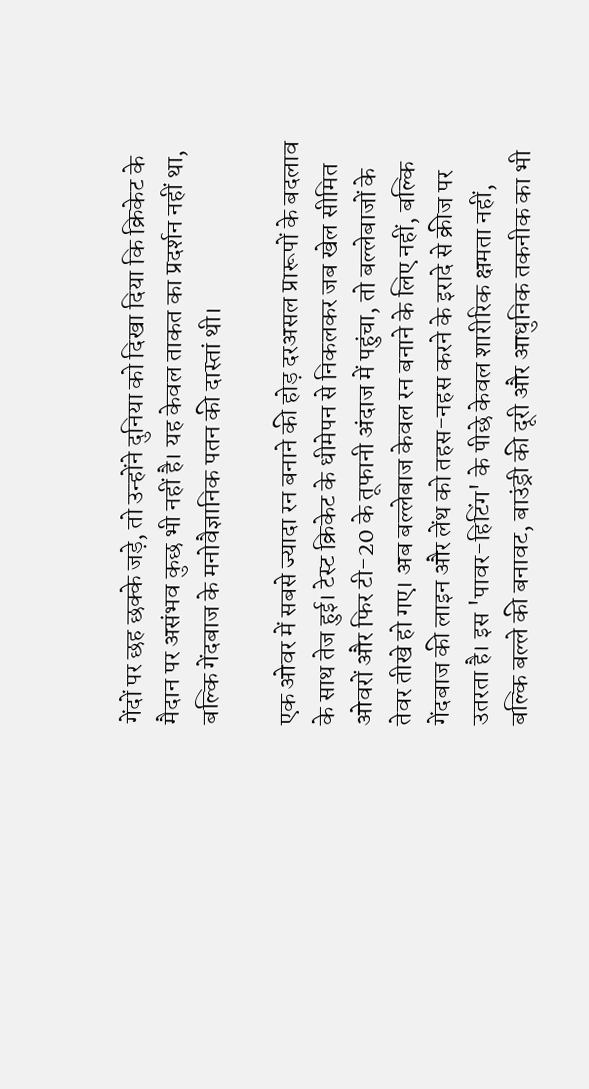गेंदों पर छह छक्के जड़े, तो उन्होंने दुनिया को दिखा दिया कि क्रिकेट के मैदान पर असंभव कुछ भी नहीं है। यह केवल ताकत का प्रदर्शन नहीं था, बल्कि गेंदबाज के मनोवैज्ञानिक पतन की दास्तां थी।

एक ओवर में सबसे ज्यादा रन बनाने की होड़ दरअसल प्रारूपों के बदलाव के साथ तेज हुई। टेस्ट क्रिकेट के धीमेपन से निकलकर जब खेल सीमित ओवरों और फिर टी-20 के तूफानी अंदाज में पहुंचा, तो बल्लेबाजों के तेवर तीखे हो गए। अब बल्लेबाज केवल रन बनाने के लिए नहीं, बल्कि गेंदबाज की लाइन और लेंथ को तहस-नहस करने के इरादे से क्रीज पर उतरता है। इस 'पावर-हिटिंग' के पीछे केवल शारीरिक क्षमता नहीं, बल्कि बल्ले की बनावट, बाउंड्री की दूरी और आधुनिक तकनीक का भी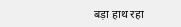बड़ा हाथ रहा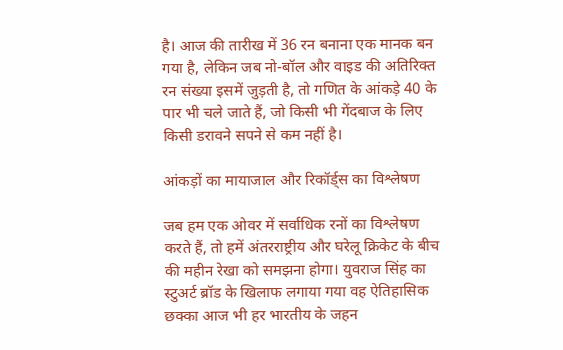है। आज की तारीख में 36 रन बनाना एक मानक बन गया है, लेकिन जब नो-बॉल और वाइड की अतिरिक्त रन संख्या इसमें जुड़ती है, तो गणित के आंकड़े 40 के पार भी चले जाते हैं, जो किसी भी गेंदबाज के लिए किसी डरावने सपने से कम नहीं है।

आंकड़ों का मायाजाल और रिकॉर्ड्स का विश्लेषण

जब हम एक ओवर में सर्वाधिक रनों का विश्लेषण करते हैं, तो हमें अंतरराष्ट्रीय और घरेलू क्रिकेट के बीच की महीन रेखा को समझना होगा। युवराज सिंह का स्टुअर्ट ब्रॉड के खिलाफ लगाया गया वह ऐतिहासिक छक्का आज भी हर भारतीय के जहन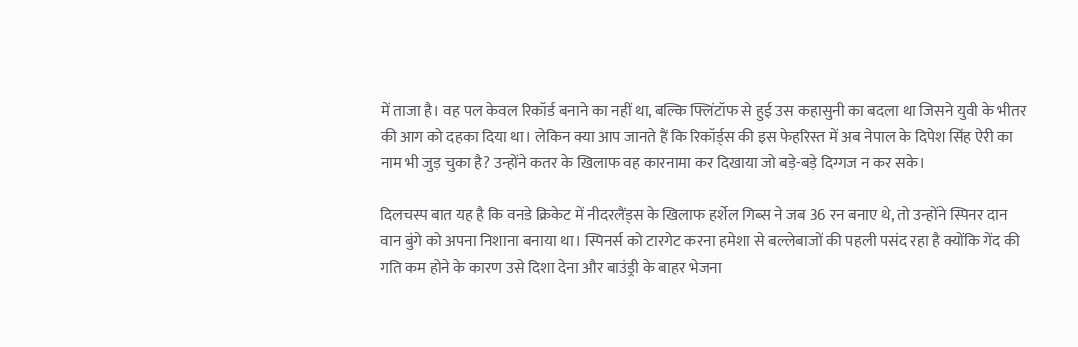में ताजा है। वह पल केवल रिकॉर्ड बनाने का नहीं था, बल्कि फ्लिंटॉफ से हुई उस कहासुनी का बदला था जिसने युवी के भीतर की आग को दहका दिया था। लेकिन क्या आप जानते हैं कि रिकॉर्ड्स की इस फेहरिस्त में अब नेपाल के दिपेश सिंह ऐरी का नाम भी जुड़ चुका है? उन्होंने कतर के खिलाफ वह कारनामा कर दिखाया जो बड़े-बड़े दिग्गज न कर सके।

दिलचस्प बात यह है कि वनडे क्रिकेट में नीदरलैंड्स के खिलाफ हर्शेल गिब्स ने जब 36 रन बनाए थे, तो उन्होंने स्पिनर दान वान बुंगे को अपना निशाना बनाया था। स्पिनर्स को टारगेट करना हमेशा से बल्लेबाजों की पहली पसंद रहा है क्योंकि गेंद की गति कम होने के कारण उसे दिशा देना और बाउंड्री के बाहर भेजना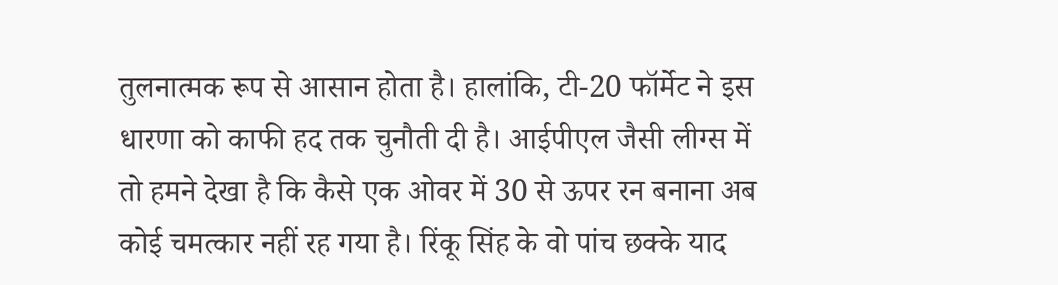तुलनात्मक रूप से आसान होता है। हालांकि, टी-20 फॉर्मेट ने इस धारणा को काफी हद तक चुनौती दी है। आईपीएल जैसी लीग्स में तो हमने देखा है कि कैसे एक ओवर में 30 से ऊपर रन बनाना अब कोई चमत्कार नहीं रह गया है। रिंकू सिंह के वो पांच छक्के याद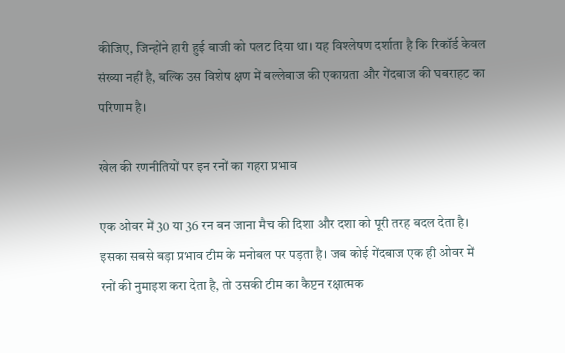कीजिए, जिन्होंने हारी हुई बाजी को पलट दिया था। यह विश्लेषण दर्शाता है कि रिकॉर्ड केवल संख्या नहीं है, बल्कि उस विशेष क्षण में बल्लेबाज की एकाग्रता और गेंदबाज की घबराहट का परिणाम है।

खेल की रणनीतियों पर इन रनों का गहरा प्रभाव

एक ओवर में 30 या 36 रन बन जाना मैच की दिशा और दशा को पूरी तरह बदल देता है। इसका सबसे बड़ा प्रभाव टीम के मनोबल पर पड़ता है। जब कोई गेंदबाज एक ही ओवर में रनों की नुमाइश करा देता है, तो उसकी टीम का कैप्टन रक्षात्मक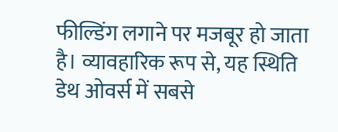फील्डिंग लगाने पर मजबूर हो जाता है। व्यावहारिक रूप से, यह स्थिति डेथ ओवर्स में सबसे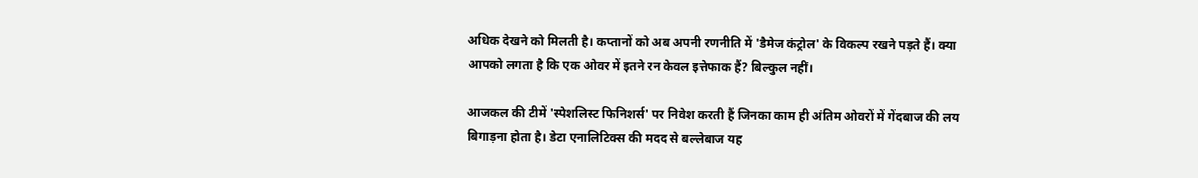अधिक देखने को मिलती है। कप्तानों को अब अपनी रणनीति में 'डैमेज कंट्रोल' के विकल्प रखने पड़ते हैं। क्या आपको लगता है कि एक ओवर में इतने रन केवल इत्तेफाक हैं? बिल्कुल नहीं।

आजकल की टीमें 'स्पेशलिस्ट फिनिशर्स' पर निवेश करती हैं जिनका काम ही अंतिम ओवरों में गेंदबाज की लय बिगाड़ना होता है। डेटा एनालिटिक्स की मदद से बल्लेबाज यह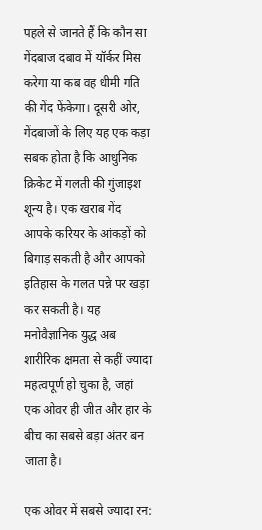पहले से जानते हैं कि कौन सा गेंदबाज दबाव में यॉर्कर मिस करेगा या कब वह धीमी गति की गेंद फेंकेगा। दूसरी ओर, गेंदबाजों के लिए यह एक कड़ा सबक होता है कि आधुनिक क्रिकेट में गलती की गुंजाइश शून्य है। एक खराब गेंद आपके करियर के आंकड़ों को बिगाड़ सकती है और आपको इतिहास के गलत पन्ने पर खड़ा कर सकती है। यह मनोवैज्ञानिक युद्ध अब शारीरिक क्षमता से कहीं ज्यादा महत्वपूर्ण हो चुका है, जहां एक ओवर ही जीत और हार के बीच का सबसे बड़ा अंतर बन जाता है।

एक ओवर में सबसे ज्यादा रन: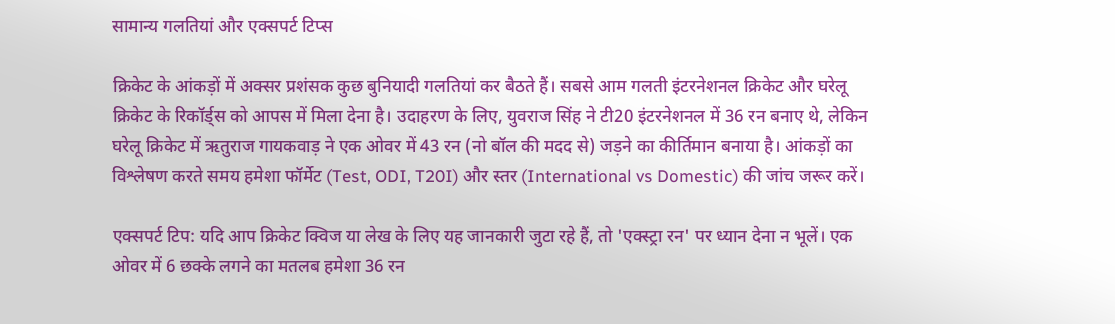सामान्य गलतियां और एक्सपर्ट टिप्स

क्रिकेट के आंकड़ों में अक्सर प्रशंसक कुछ बुनियादी गलतियां कर बैठते हैं। सबसे आम गलती इंटरनेशनल क्रिकेट और घरेलू क्रिकेट के रिकॉर्ड्स को आपस में मिला देना है। उदाहरण के लिए, युवराज सिंह ने टी20 इंटरनेशनल में 36 रन बनाए थे, लेकिन घरेलू क्रिकेट में ऋतुराज गायकवाड़ ने एक ओवर में 43 रन (नो बॉल की मदद से) जड़ने का कीर्तिमान बनाया है। आंकड़ों का विश्लेषण करते समय हमेशा फॉर्मेट (Test, ODI, T20I) और स्तर (International vs Domestic) की जांच जरूर करें।

एक्सपर्ट टिप: यदि आप क्रिकेट क्विज या लेख के लिए यह जानकारी जुटा रहे हैं, तो 'एक्स्ट्रा रन' पर ध्यान देना न भूलें। एक ओवर में 6 छक्के लगने का मतलब हमेशा 36 रन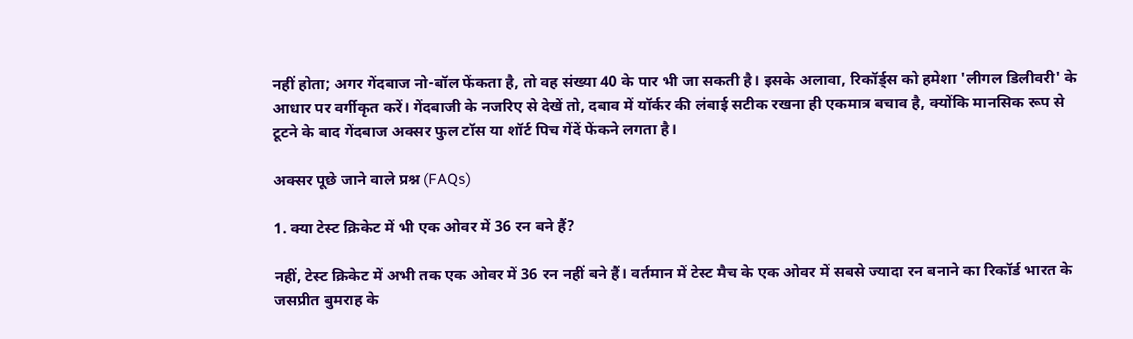नहीं होता; अगर गेंदबाज नो-बॉल फेंकता है, तो वह संख्या 40 के पार भी जा सकती है। इसके अलावा, रिकॉर्ड्स को हमेशा 'लीगल डिलीवरी' के आधार पर वर्गीकृत करें। गेंदबाजी के नजरिए से देखें तो, दबाव में यॉर्कर की लंबाई सटीक रखना ही एकमात्र बचाव है, क्योंकि मानसिक रूप से टूटने के बाद गेंदबाज अक्सर फुल टॉस या शॉर्ट पिच गेंदें फेंकने लगता है।

अक्सर पूछे जाने वाले प्रश्न (FAQs)

1. क्या टेस्ट क्रिकेट में भी एक ओवर में 36 रन बने हैं?

नहीं, टेस्ट क्रिकेट में अभी तक एक ओवर में 36 रन नहीं बने हैं। वर्तमान में टेस्ट मैच के एक ओवर में सबसे ज्यादा रन बनाने का रिकॉर्ड भारत के जसप्रीत बुमराह के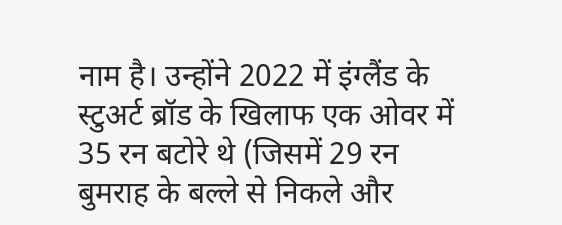नाम है। उन्होंने 2022 में इंग्लैंड के स्टुअर्ट ब्रॉड के खिलाफ एक ओवर में 35 रन बटोरे थे (जिसमें 29 रन बुमराह के बल्ले से निकले और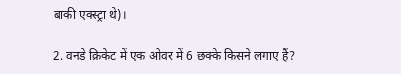बाकी एक्स्ट्रा थे)।

2. वनडे क्रिकेट में एक ओवर में 6 छक्के किसने लगाए हैं?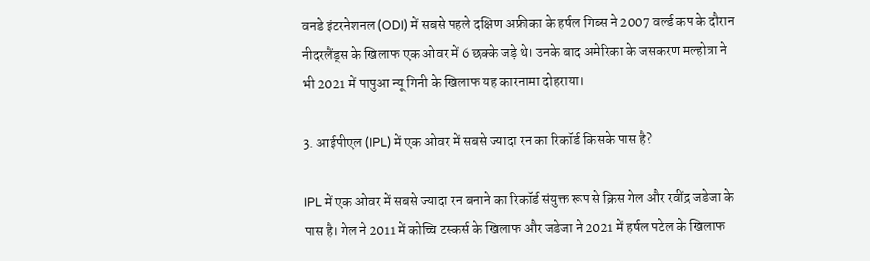वनडे इंटरनेशनल (ODI) में सबसे पहले दक्षिण अफ्रीका के हर्षल गिब्स ने 2007 वर्ल्ड कप के दौरान नीदरलैंड्स के खिलाफ एक ओवर में 6 छक्के जड़े थे। उनके बाद अमेरिका के जसकरण मल्होत्रा ने भी 2021 में पापुआ न्यू गिनी के खिलाफ यह कारनामा दोहराया।

3. आईपीएल (IPL) में एक ओवर में सबसे ज्यादा रन का रिकॉर्ड किसके पास है?

IPL में एक ओवर में सबसे ज्यादा रन बनाने का रिकॉर्ड संयुक्त रूप से क्रिस गेल और रवींद्र जडेजा के पास है। गेल ने 2011 में कोच्चि टस्कर्स के खिलाफ और जडेजा ने 2021 में हर्षल पटेल के खिलाफ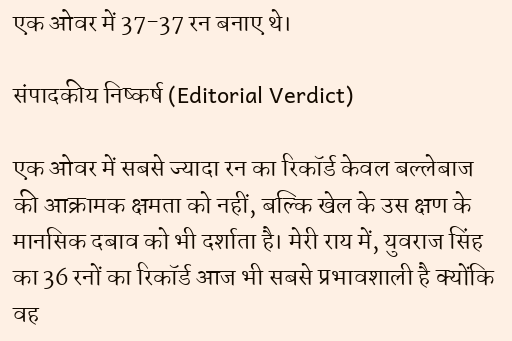एक ओवर में 37-37 रन बनाए थे।

संपादकीय निष्कर्ष (Editorial Verdict)

एक ओवर में सबसे ज्यादा रन का रिकॉर्ड केवल बल्लेबाज की आक्रामक क्षमता को नहीं, बल्कि खेल के उस क्षण के मानसिक दबाव को भी दर्शाता है। मेरी राय में, युवराज सिंह का 36 रनों का रिकॉर्ड आज भी सबसे प्रभावशाली है क्योंकि वह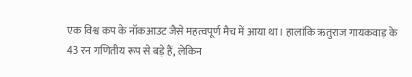एक विश्व कप के नॉकआउट जैसे महत्वपूर्ण मैच में आया था। हालांकि ऋतुराज गायकवाड़ के 43 रन गणितीय रूप से बड़े हैं, लेकिन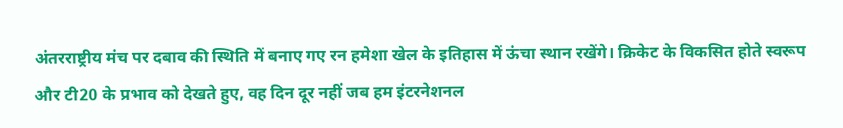अंतरराष्ट्रीय मंच पर दबाव की स्थिति में बनाए गए रन हमेशा खेल के इतिहास में ऊंचा स्थान रखेंगे। क्रिकेट के विकसित होते स्वरूप और टी20 के प्रभाव को देखते हुए, वह दिन दूर नहीं जब हम इंटरनेशनल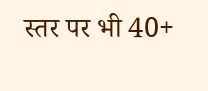स्तर पर भी 40+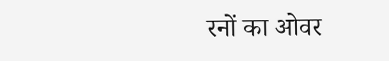रनों का ओवर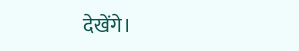देखेंगे।